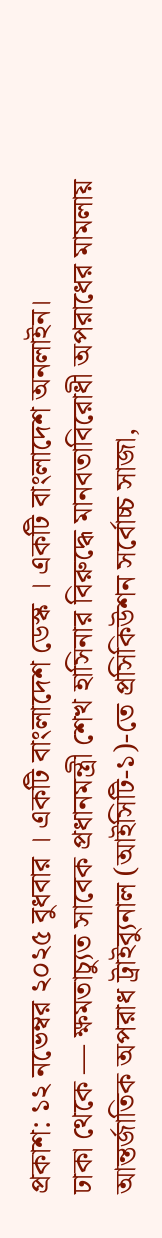প্রকাশ: ১২ নভেম্বর ২০২৫ বুধবার । একটি বাংলাদেশ ডেস্ক । একটি বাংলাদেশ অনলাইন।
ঢাকা থেকে — ক্ষমতাচ্যুত সাবেক প্রধানমন্ত্রী শেখ হাসিনার বিরুদ্ধে মানবতাবিরোধী অপরাধের মামলায় আন্তর্জাতিক অপরাধ ট্রাইব্যুনাল (আইসিটি‑১)‑তে প্রসিকিউশন সর্বোচ্চ সাজা,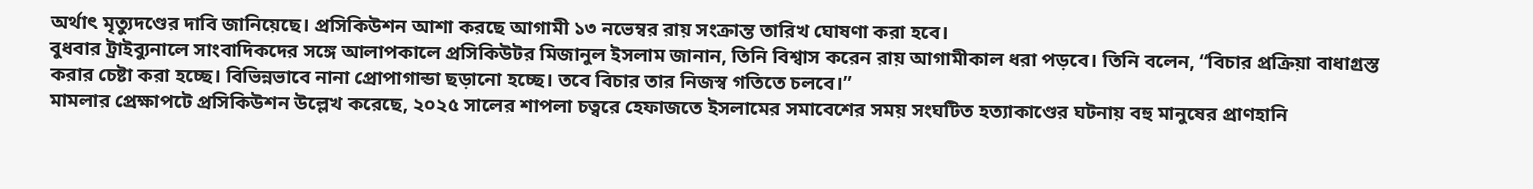অর্থাৎ মৃত্যুদণ্ডের দাবি জানিয়েছে। প্রসিকিউশন আশা করছে আগামী ১৩ নভেম্বর রায় সংক্রান্ত তারিখ ঘোষণা করা হবে।
বুধবার ট্রাইব্যুনালে সাংবাদিকদের সঙ্গে আলাপকালে প্রসিকিউটর মিজানুল ইসলাম জানান, তিনি বিশ্বাস করেন রায় আগামীকাল ধরা পড়বে। তিনি বলেন, “বিচার প্রক্রিয়া বাধাগ্রস্ত করার চেষ্টা করা হচ্ছে। বিভিন্নভাবে নানা প্রোপাগান্ডা ছড়ানো হচ্ছে। তবে বিচার তার নিজস্ব গতিতে চলবে।”
মামলার প্রেক্ষাপটে প্রসিকিউশন উল্লেখ করেছে, ২০২৫ সালের শাপলা চত্বরে হেফাজতে ইসলামের সমাবেশের সময় সংঘটিত হত্যাকাণ্ডের ঘটনায় বহু মানুষের প্রাণহানি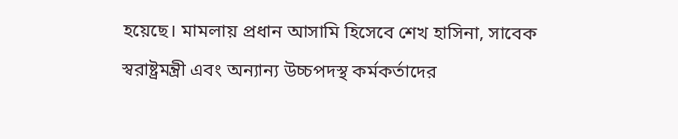হয়েছে। মামলায় প্রধান আসামি হিসেবে শেখ হাসিনা, সাবেক স্বরাষ্ট্রমন্ত্রী এবং অন্যান্য উচ্চপদস্থ কর্মকর্তাদের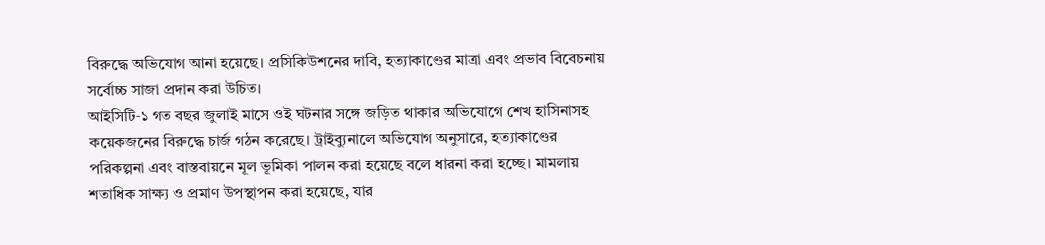বিরুদ্ধে অভিযোগ আনা হয়েছে। প্রসিকিউশনের দাবি, হত্যাকাণ্ডের মাত্রা এবং প্রভাব বিবেচনায় সর্বোচ্চ সাজা প্রদান করা উচিত।
আইসিটি‑১ গত বছর জুলাই মাসে ওই ঘটনার সঙ্গে জড়িত থাকার অভিযোগে শেখ হাসিনাসহ কয়েকজনের বিরুদ্ধে চার্জ গঠন করেছে। ট্রাইব্যুনালে অভিযোগ অনুসারে, হত্যাকাণ্ডের পরিকল্পনা এবং বাস্তবায়নে মূল ভূমিকা পালন করা হয়েছে বলে ধারনা করা হচ্ছে। মামলায় শতাধিক সাক্ষ্য ও প্রমাণ উপস্থাপন করা হয়েছে, যার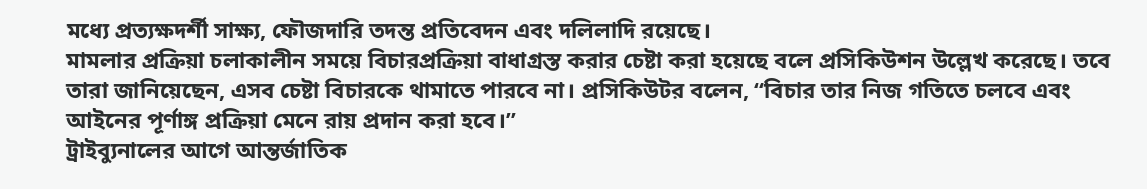মধ্যে প্রত্যক্ষদর্শী সাক্ষ্য, ফৌজদারি তদন্ত প্রতিবেদন এবং দলিলাদি রয়েছে।
মামলার প্রক্রিয়া চলাকালীন সময়ে বিচারপ্রক্রিয়া বাধাগ্রস্ত করার চেষ্টা করা হয়েছে বলে প্রসিকিউশন উল্লেখ করেছে। তবে তারা জানিয়েছেন, এসব চেষ্টা বিচারকে থামাতে পারবে না। প্রসিকিউটর বলেন, “বিচার তার নিজ গতিতে চলবে এবং আইনের পূর্ণাঙ্গ প্রক্রিয়া মেনে রায় প্রদান করা হবে।”
ট্রাইব্যুনালের আগে আন্তর্জাতিক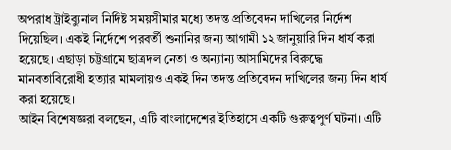অপরাধ ট্রাইব্যুনাল নির্দিষ্ট সময়সীমার মধ্যে তদন্ত প্রতিবেদন দাখিলের নির্দেশ দিয়েছিল। একই নির্দেশে পরবর্তী শুনানির জন্য আগামী ১২ জানুয়ারি দিন ধার্য করা হয়েছে। এছাড়া চট্টগ্রামে ছাত্রদল নেতা ও অন্যান্য আসামিদের বিরুদ্ধে মানবতাবিরোধী হত্যার মামলায়ও একই দিন তদন্ত প্রতিবেদন দাখিলের জন্য দিন ধার্য করা হয়েছে।
আইন বিশেষজ্ঞরা বলছেন, এটি বাংলাদেশের ইতিহাসে একটি গুরুত্বপুর্ণ ঘটনা। এটি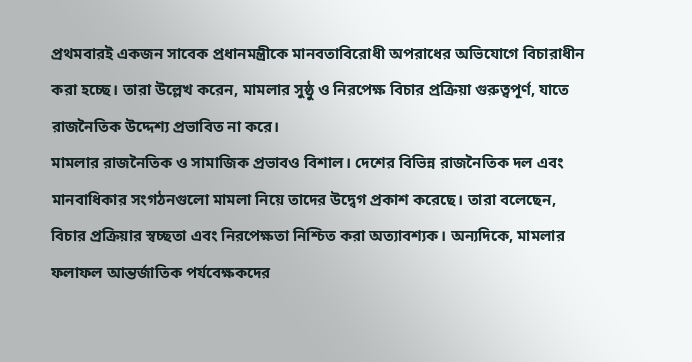প্রথমবারই একজন সাবেক প্রধানমন্ত্রীকে মানবতাবিরোধী অপরাধের অভিযোগে বিচারাধীন করা হচ্ছে। তারা উল্লেখ করেন, মামলার সুষ্ঠু ও নিরপেক্ষ বিচার প্রক্রিয়া গুরুত্বপূর্ণ, যাতে রাজনৈতিক উদ্দেশ্য প্রভাবিত না করে।
মামলার রাজনৈতিক ও সামাজিক প্রভাবও বিশাল। দেশের বিভিন্ন রাজনৈতিক দল এবং মানবাধিকার সংগঠনগুলো মামলা নিয়ে তাদের উদ্বেগ প্রকাশ করেছে। তারা বলেছেন, বিচার প্রক্রিয়ার স্বচ্ছতা এবং নিরপেক্ষতা নিশ্চিত করা অত্যাবশ্যক। অন্যদিকে, মামলার ফলাফল আন্তর্জাতিক পর্যবেক্ষকদের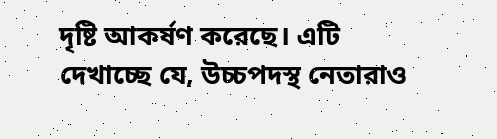দৃষ্টি আকর্ষণ করেছে। এটি দেখাচ্ছে যে, উচ্চপদস্থ নেতারাও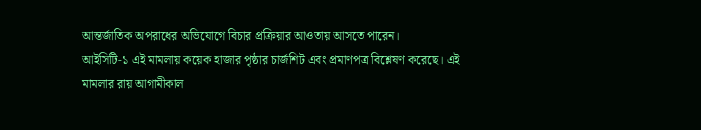আন্তর্জাতিক অপরাধের অভিযোগে বিচার প্রক্রিয়ার আওতায় আসতে পারেন।
আইসিটি‑১ এই মামলায় কয়েক হাজার পৃষ্ঠার চার্জশিট এবং প্রমাণপত্র বিশ্লেষণ করেছে। এই মামলার রায় আগামীকাল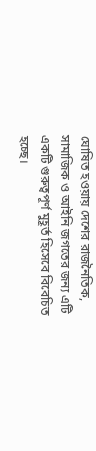ঘোষিত হওয়ায় দেশের রাজনৈতিক, সামাজিক ও আইনি জগতের জন্য এটি একটি গুরুত্বপূর্ণ মুহূর্ত হিসেবে বিবেচিত হচ্ছে।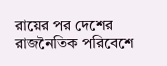রায়ের পর দেশের রাজনৈতিক পরিবেশে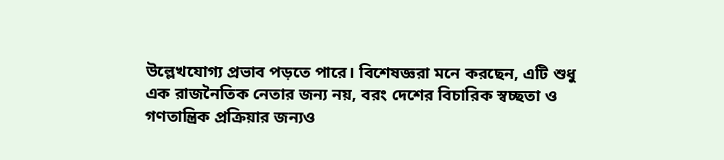উল্লেখযোগ্য প্রভাব পড়তে পারে। বিশেষজ্ঞরা মনে করছেন, এটি শুধু এক রাজনৈতিক নেতার জন্য নয়, বরং দেশের বিচারিক স্বচ্ছতা ও গণতান্ত্রিক প্রক্রিয়ার জন্যও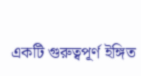একটি গুরুত্বপূর্ণ ইঙ্গিত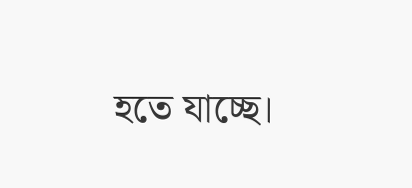হতে যাচ্ছে।